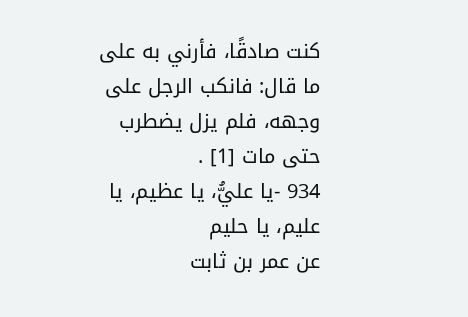كنت صادقًا، فأرني به على ما قال: فانكب الرجل على وجهه، فلم يزل يضطرب حتى مات [1] .
934 -يا عليُّ، يا عظيم، يا عليم، يا حليم
عن عمر بن ثابت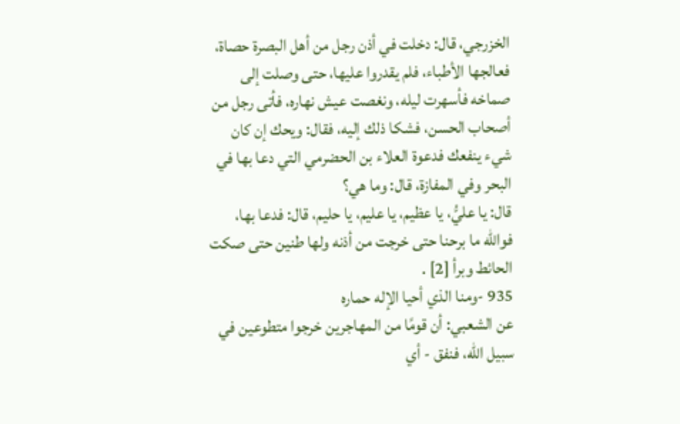الخزرجي، قال: دخلت في أذن رجل من أهل البصرة حصاة، فعالجها الأطباء، فلم يقدروا عليها، حتى وصلت إلى صماخه فأسهرت ليله، ونغصت عيش نهاره، فأتى رجل من أصحاب الحسن، فشكا ذلك إليه، فقال: ويحك إن كان شيء ينفعك فدعوة العلاء بن الحضرمي التي دعا بها في البحر وفي المفازة، قال: وما هي؟
قال: يا عليُّ، يا عظيم، يا عليم، يا حليم، قال: فدعا بها، فوالله ما برحنا حتى خرجت من أذنه ولها طنين حتى صكت الحائط وبرأ [2] .
935 -ومنا الذي أحيا الإله حماره
عن الشعبي: أن قومًا من المهاجرين خرجوا متطوعين في سبيل الله، فنفق - أي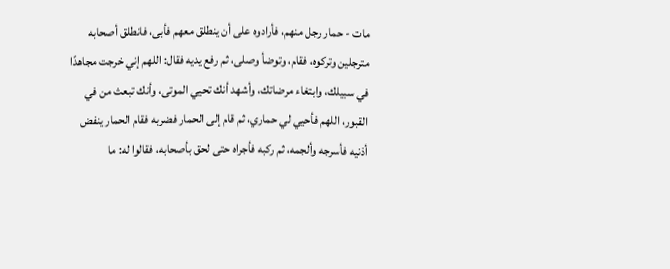مات - حمار رجل منهم، فأرادوه على أن ينطلق معهم فأبى، فانطلق أصحابه مترجلين وتركوه، فقام، وتوضأ وصلى، ثم رفع يديه فقال: اللهم إني خرجت مجاهدًا في سبيلك، وابتغاء مرضاتك، وأشهد أنك تحيي الموتى، وأنك تبعث من في القبور، اللهم فأحيي لي حماري، ثم قام إلى الحمار فضربه فقام الحمار ينفض أذنيه فأسرجه وألجمه، ثم ركبه فأجراه حتى لحق بأصحابه، فقالوا له: ما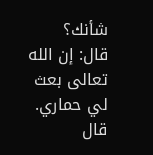شأنك؟
قال: إن الله تعالى بعث لي حماري.
قال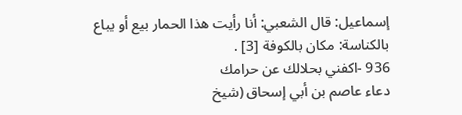إسماعيل: قال الشعبي: أنا رأيت هذا الحمار بيع أو يباع بالكناسة: مكان بالكوفة [3] .
936 -اكفني بحلالك عن حرامك
دعاء عاصم بن أبي إسحاق (شيخ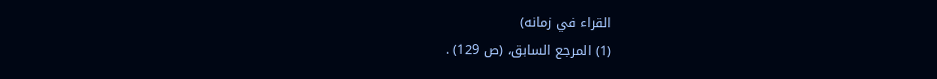القراء في زمانه)
(1) المرجع السابق، (ص 129) .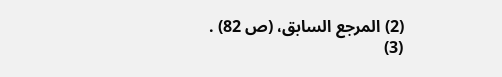(2) المرجع السابق، (ص 82) .
(3)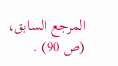المرجع السابق، (ص 90) .